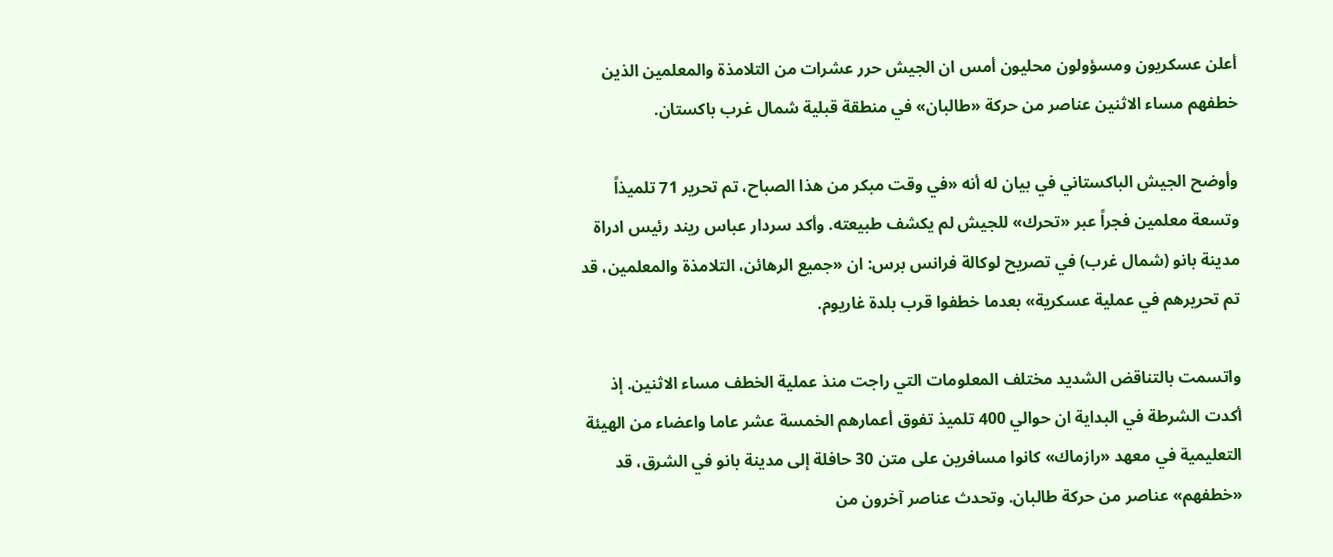أعلن عسكريون ومسؤولون محليون أمس ان الجيش حرر عشرات من التلامذة والمعلمين الذين خطفهم مساء الاثنين عناصر من حركة «طالبان» في منطقة قبلية شمال غرب باكستان.

وأوضح الجيش الباكستاني في بيان له أنه «في وقت مبكر من هذا الصباح، تم تحرير 71 تلميذاً وتسعة معلمين فجراً عبر «تحرك» للجيش لم يكشف طبيعته. وأكد سردار عباس ريند رئيس ادراة مدينة بانو (شمال غرب) في تصريح لوكالة فرانس برس: ان «جميع الرهائن، التلامذة والمعلمين، قد تم تحريرهم في عملية عسكرية» بعدما خطفوا قرب بلدة غاريوم.

واتسمت بالتناقض الشديد مختلف المعلومات التي راجت منذ عملية الخطف مساء الاثنين. إذ أكدت الشرطة في البداية ان حوالي 400 تلميذ تفوق أعمارهم الخمسة عشر عاما واعضاء من الهيئة التعليمية في معهد «رازماك» كانوا مسافرين على متن 30 حافلة إلى مدينة بانو في الشرق، قد «خطفهم» عناصر من حركة طالبان. وتحدث عناصر آخرون من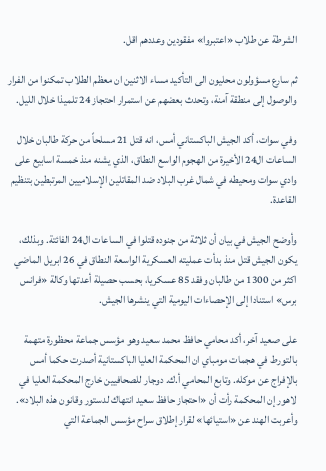الشرطة عن طلاب «اعتبروا» مفقودين وعددهم اقل.

ثم سارع مسؤولون محليون الى التأكيد مساء الاثنين ان معظم الطلاب تمكنوا من الفرار والوصول إلى منطقة آمنة، وتحدث بعضهم عن استمرار احتجاز 24 تلميذا خلال الليل.

وفي سوات، أكد الجيش الباكستاني أمس، انه قتل 21 مسلحاً من حركة طالبان خلال الساعات ال24 الأخيرة من الهجوم الواسع النطاق، الذي يشنه منذ خمسة اسابيع على وادي سوات ومحيطه في شمال غرب البلاد ضد المقاتلين الإسلاميين المرتبطين بتنظيم القاعدة.

وأوضح الجيش في بيان أن ثلاثة من جنوده قتلوا في الساعات ال24 الفائتة. وبذلك، يكون الجيش قتل منذ بدأت عمليته العسكرية الواسعة النطاق في 26 ابريل الماضي اكثر من 1300 من طالبان وفقد 85 عسكريا، بحسب حصيلة أعدتها وكالة «فرانس برس» استنادا إلى الإحصاءات اليومية التي ينشرها الجيش.

على صعيد آخر، أكد محامي حافظ محمد سعيد وهو مؤسس جماعة محظورة متهمة بالتورط في هجمات مومباي ان المحكمة العليا الباكستانية أصدرت حكما أمس بالإفراج عن موكله. وتابع المحامي أ.ك. دوجار للصحافيين خارج المحكمة العليا في لاهور إن المحكمة رأت أن «احتجاز حافظ سعيد انتهاك لدستور وقانون هذه البلاد». وأعربت الهند عن «استيائها» لقرار إطلاق سراح مؤسس الجماعة التي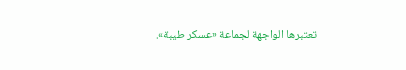تعتبرها الواجهة لجماعة «عسكر طيبة».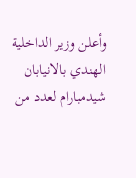وأعلن وزير الداخلية الهندي بالانيابان شيدمبارام لعدد من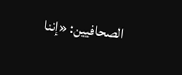الصحافيين: «إننا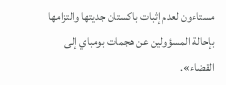مستاءون لعدم إثبات باكستان جديتها والتزامها بإحالة المسؤولين عن هجمات بومباي إلى القضاء».